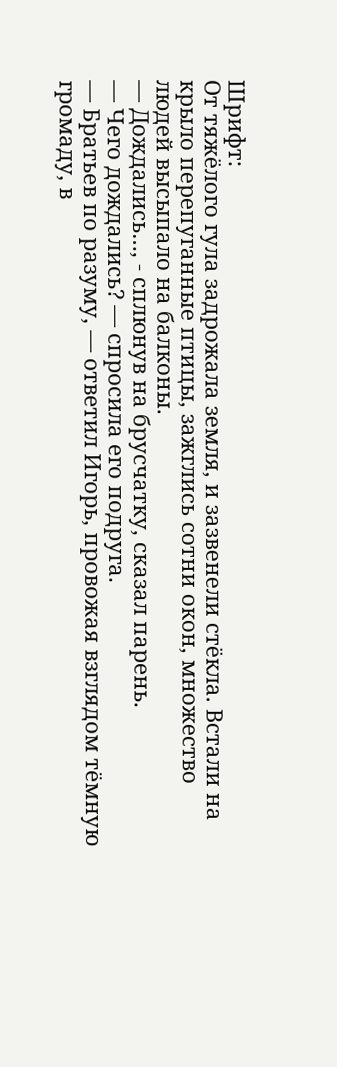Шрифт:
От тяжёлого гула задрожала земля, и зазвенели стёкла. Встали на крыло перепуганные птицы, зажглись сотни окон, множество людей высыпало на балконы.
— Дождались…, - сплюнув на брусчатку, сказал парень.
— Чего дождались? — спросила его подруга.
— Братьев по разуму, — ответил Игорь, провожая взглядом тёмную громаду, в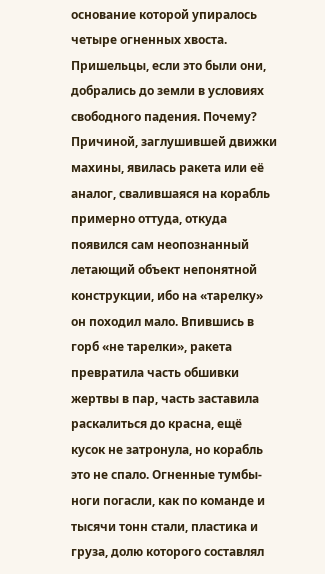основание которой упиралось четыре огненных хвоста.
Пришельцы, если это были они, добрались до земли в условиях свободного падения. Почему? Причиной, заглушившей движки махины, явилась ракета или её аналог, свалившаяся на корабль примерно оттуда, откуда появился сам неопознанный летающий объект непонятной конструкции, ибо на «тарелку» он походил мало. Впившись в горб «не тарелки», ракета превратила часть обшивки жертвы в пар, часть заставила раскалиться до красна, ещё кусок не затронула, но корабль это не спало. Огненные тумбы-ноги погасли, как по команде и тысячи тонн стали, пластика и груза, долю которого составлял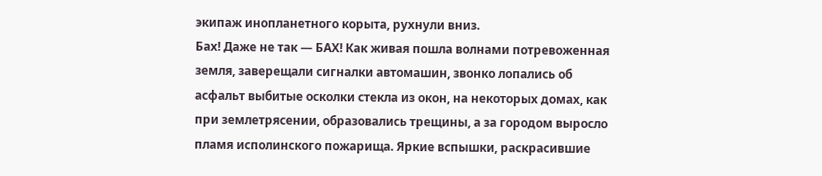экипаж инопланетного корыта, рухнули вниз.
Бах! Даже не так — БАХ! Как живая пошла волнами потревоженная земля, заверещали сигналки автомашин, звонко лопались об асфальт выбитые осколки стекла из окон, на некоторых домах, как при землетрясении, образовались трещины, а за городом выросло пламя исполинского пожарища. Яркие вспышки, раскрасившие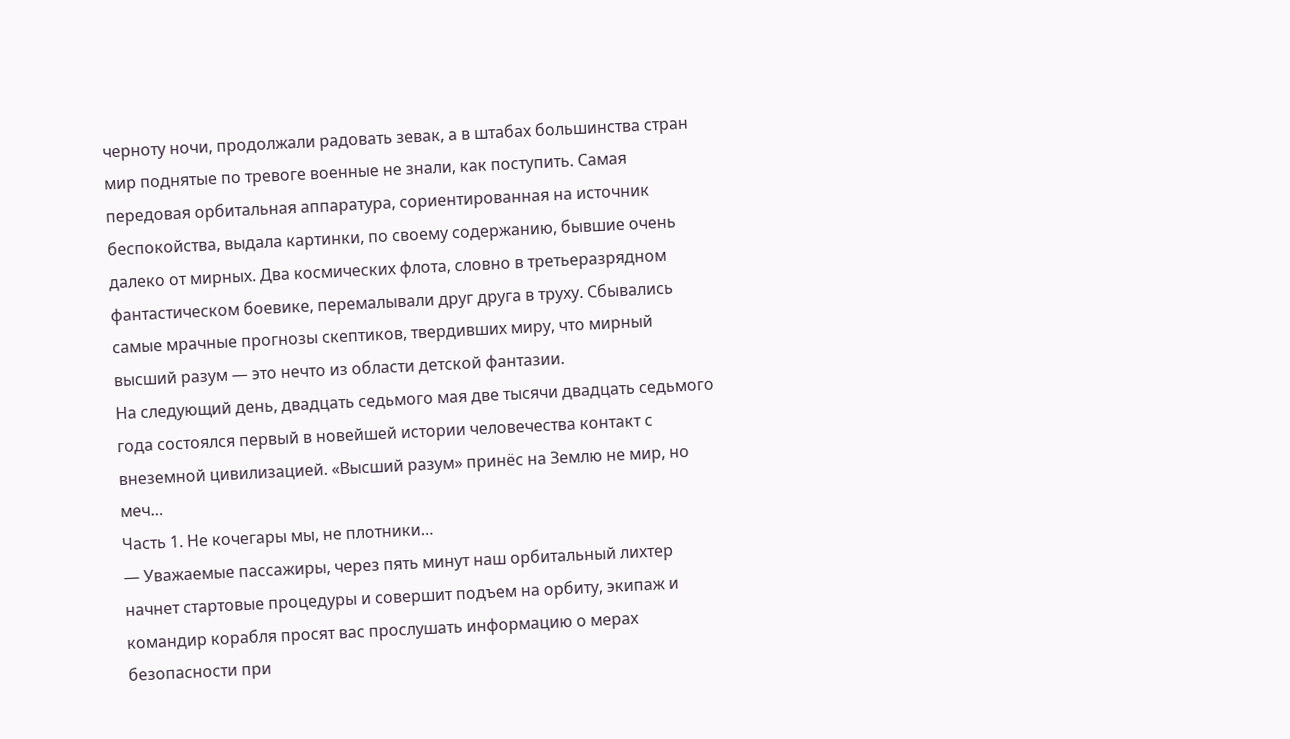черноту ночи, продолжали радовать зевак, а в штабах большинства стран мир поднятые по тревоге военные не знали, как поступить. Самая передовая орбитальная аппаратура, сориентированная на источник беспокойства, выдала картинки, по своему содержанию, бывшие очень далеко от мирных. Два космических флота, словно в третьеразрядном фантастическом боевике, перемалывали друг друга в труху. Сбывались самые мрачные прогнозы скептиков, твердивших миру, что мирный высший разум — это нечто из области детской фантазии.
На следующий день, двадцать седьмого мая две тысячи двадцать седьмого года состоялся первый в новейшей истории человечества контакт с внеземной цивилизацией. «Высший разум» принёс на Землю не мир, но меч…
Часть 1. Не кочегары мы, не плотники…
— Уважаемые пассажиры, через пять минут наш орбитальный лихтер начнет стартовые процедуры и совершит подъем на орбиту, экипаж и командир корабля просят вас прослушать информацию о мерах безопасности при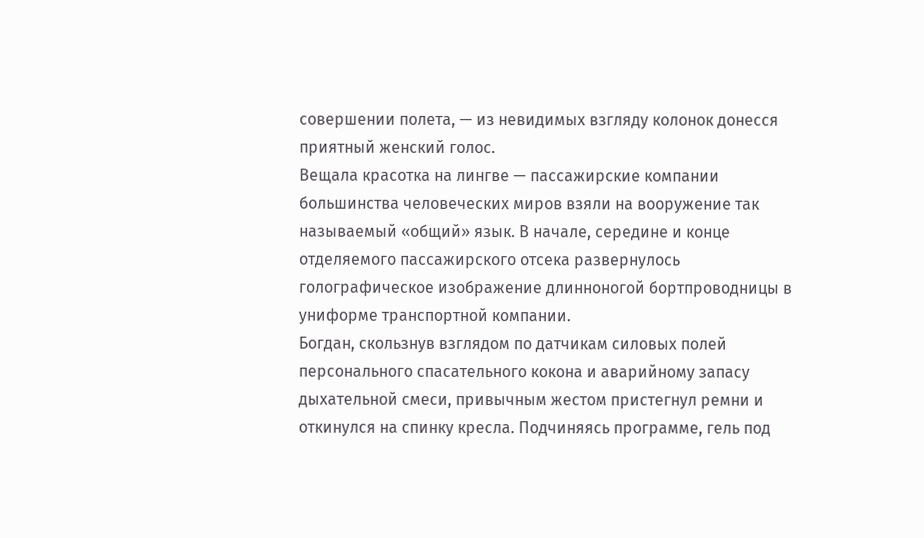совершении полета, — из невидимых взгляду колонок донесся приятный женский голос.
Вещала красотка на лингве — пассажирские компании большинства человеческих миров взяли на вооружение так называемый «общий» язык. В начале, середине и конце отделяемого пассажирского отсека развернулось голографическое изображение длинноногой бортпроводницы в униформе транспортной компании.
Богдан, скользнув взглядом по датчикам силовых полей персонального спасательного кокона и аварийному запасу дыхательной смеси, привычным жестом пристегнул ремни и откинулся на спинку кресла. Подчиняясь программе, гель под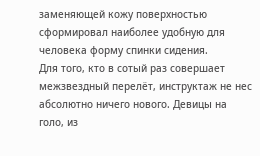заменяющей кожу поверхностью сформировал наиболее удобную для человека форму спинки сидения.
Для того, кто в сотый раз совершает межзвездный перелёт, инструктаж не нес абсолютно ничего нового. Девицы на голо, из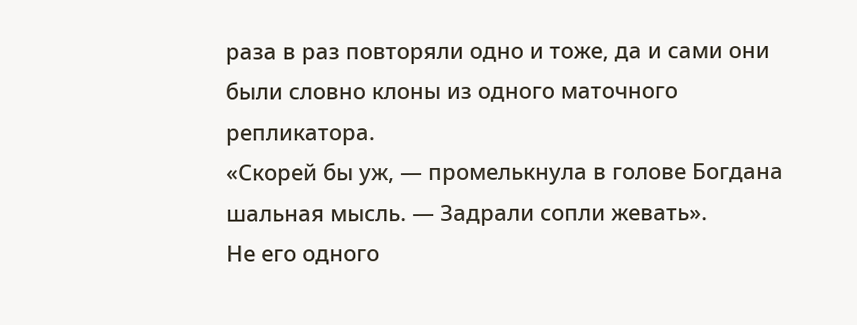раза в раз повторяли одно и тоже, да и сами они были словно клоны из одного маточного репликатора.
«Скорей бы уж, — промелькнула в голове Богдана шальная мысль. — Задрали сопли жевать».
Не его одного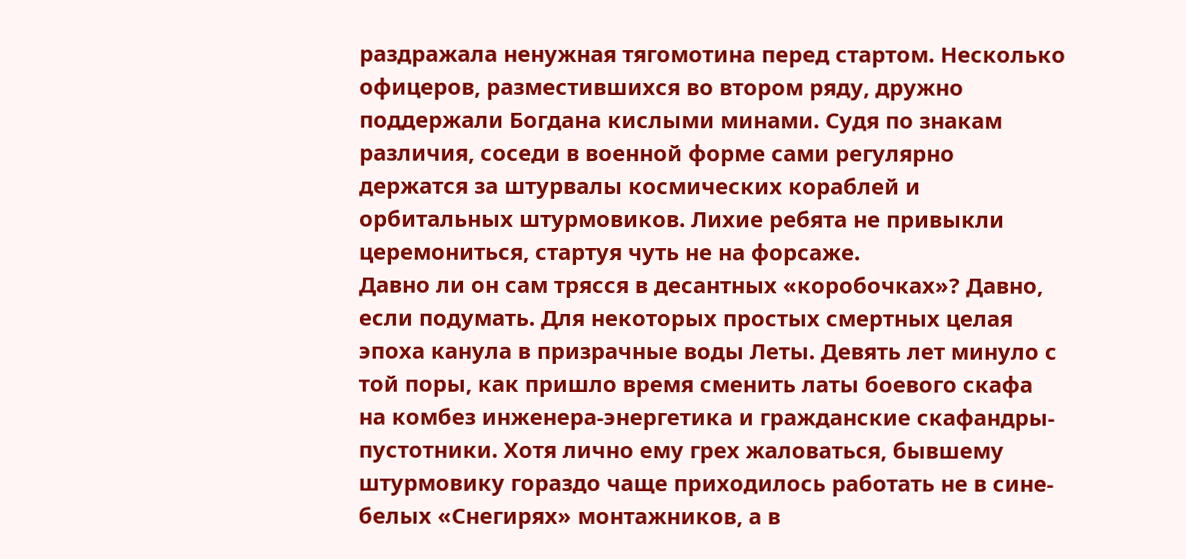раздражала ненужная тягомотина перед стартом. Несколько офицеров, разместившихся во втором ряду, дружно поддержали Богдана кислыми минами. Судя по знакам различия, соседи в военной форме сами регулярно держатся за штурвалы космических кораблей и орбитальных штурмовиков. Лихие ребята не привыкли церемониться, стартуя чуть не на форсаже.
Давно ли он сам трясся в десантных «коробочках»? Давно, если подумать. Для некоторых простых смертных целая эпоха канула в призрачные воды Леты. Девять лет минуло с той поры, как пришло время сменить латы боевого скафа на комбез инженера-энергетика и гражданские скафандры-пустотники. Хотя лично ему грех жаловаться, бывшему штурмовику гораздо чаще приходилось работать не в сине-белых «Снегирях» монтажников, а в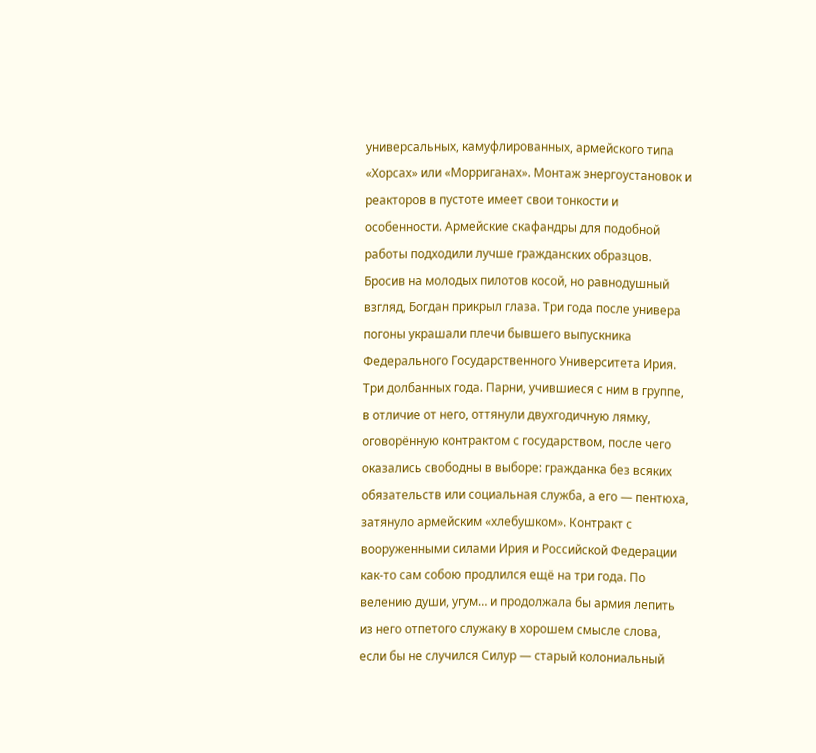универсальных, камуфлированных, армейского типа «Хорсах» или «Морриганах». Монтаж энергоустановок и реакторов в пустоте имеет свои тонкости и особенности. Армейские скафандры для подобной работы подходили лучше гражданских образцов.
Бросив на молодых пилотов косой, но равнодушный взгляд, Богдан прикрыл глаза. Три года после универа погоны украшали плечи бывшего выпускника Федерального Государственного Университета Ирия. Три долбанных года. Парни, учившиеся с ним в группе, в отличие от него, оттянули двухгодичную лямку, оговорённую контрактом с государством, после чего оказались свободны в выборе: гражданка без всяких обязательств или социальная служба, а его — пентюха, затянуло армейским «хлебушком». Контракт с вооруженными силами Ирия и Российской Федерации как-то сам собою продлился ещё на три года. По велению души, угум… и продолжала бы армия лепить из него отпетого служаку в хорошем смысле слова, если бы не случился Силур — старый колониальный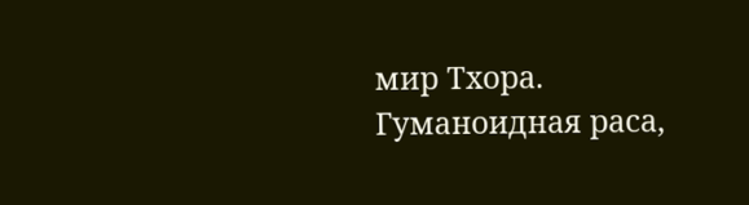мир Тхора.
Гуманоидная раса,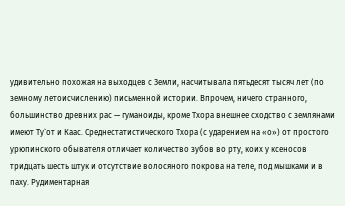удивительно похожая на выходцев с Земли, насчитывала пятьдесят тысяч лет (по земному летоисчислению) письменной истории. Впрочем, ничего странного, большинство древних рас — гуманоиды, кроме Тхора внешнее сходство с землянами имеют Ту`от и Каас. Среднестатистического Тхора (с ударением на «о») от простого урюпинского обывателя отличает количество зубов во рту, коих у ксеносов тридцать шесть штук и отсутствие волосяного покрова на теле, под мышками и в паху. Рудиментарная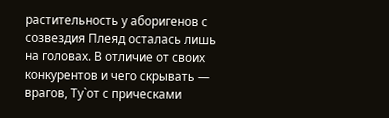растительность у аборигенов с созвездия Плеяд осталась лишь на головах. В отличие от своих конкурентов и чего скрывать — врагов, Ту`от с прическами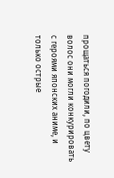прощаться погодили, по цвету волос они могли конкурировать с героями японских аниме, и только острые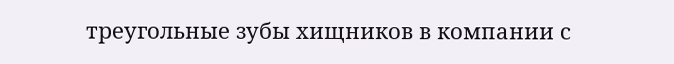треугольные зубы хищников в компании с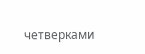четверками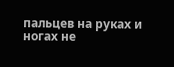пальцев на руках и ногах не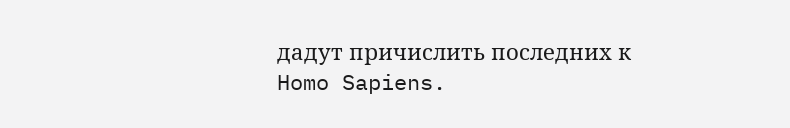дадут причислить последних к Homo Sapiens.